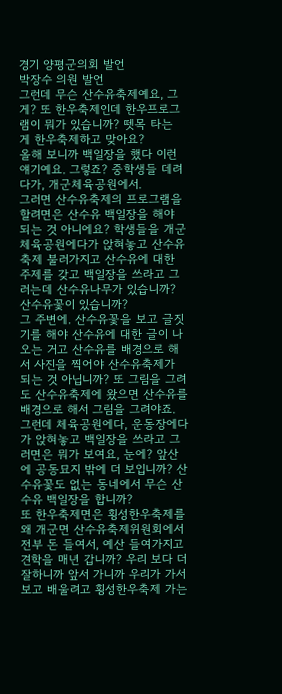경기 양평군의회 발언
박장수 의원 발언
그런데 무슨 산수유축제예요, 그게? 또 한우축제인데 한우프로그램이 뭐가 있습니까? 뗏목 타는 게 한우축제하고 맞아요?
올해 보니까 백일장을 했다 이런 얘기예요. 그렇죠? 중학생들 데려다가, 개군체육공원에서.
그러면 산수유축제의 프로그램을 할려면은 산수유 백일장을 해야 되는 것 아니에요? 학생들을 개군체육공원에다가 앉혀놓고 산수유축제 불러가지고 산수유에 대한 주제를 갖고 백일장을 쓰라고 그러는데 산수유나무가 있습니까? 산수유꽃이 있습니까?
그 주변에. 산수유꽃을 보고 글짓기를 해야 산수유에 대한 글이 나오는 거고 산수유를 배경으로 해서 사진을 찍어야 산수유축제가 되는 것 아닙니까? 또 그림을 그려도 산수유축제에 왔으면 산수유를 배경으로 해서 그림을 그려야죠.
그런데 체육공원에다, 운동장에다가 앉혀놓고 백일장을 쓰라고 그러면은 뭐가 보여요, 눈에? 앞산에 공동묘지 밖에 더 보입니까? 산수유꽃도 없는 동네에서 무슨 산수유 백일장을 합니까?
또 한우축제면은 횡성한우축제를 왜 개군면 산수유축제위원회에서 전부 돈 들여서, 예산 들여가지고 견학을 매년 갑니까? 우리 보다 더 잘하니까 앞서 가니까 우리가 가서 보고 배울려고 횡성한우축제 가는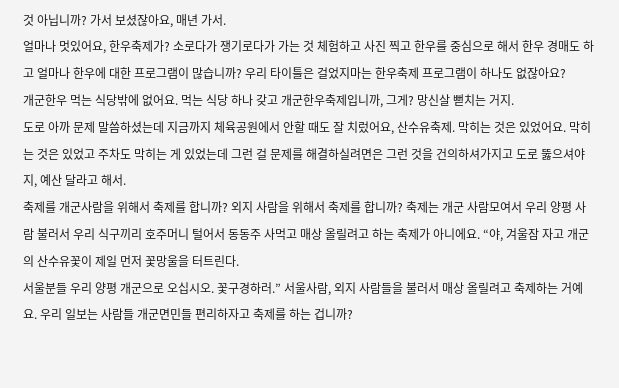것 아닙니까? 가서 보셨잖아요, 매년 가서.
얼마나 멋있어요, 한우축제가? 소로다가 쟁기로다가 가는 것 체험하고 사진 찍고 한우를 중심으로 해서 한우 경매도 하고 얼마나 한우에 대한 프로그램이 많습니까? 우리 타이틀은 걸었지마는 한우축제 프로그램이 하나도 없잖아요?
개군한우 먹는 식당밖에 없어요. 먹는 식당 하나 갖고 개군한우축제입니까, 그게? 망신살 뻗치는 거지.
도로 아까 문제 말씀하셨는데 지금까지 체육공원에서 안할 때도 잘 치렀어요, 산수유축제. 막히는 것은 있었어요. 막히는 것은 있었고 주차도 막히는 게 있었는데 그런 걸 문제를 해결하실려면은 그런 것을 건의하셔가지고 도로 뚫으셔야지, 예산 달라고 해서.
축제를 개군사람을 위해서 축제를 합니까? 외지 사람을 위해서 축제를 합니까? 축제는 개군 사람모여서 우리 양평 사람 불러서 우리 식구끼리 호주머니 털어서 동동주 사먹고 매상 올릴려고 하는 축제가 아니에요. “야, 겨울잠 자고 개군의 산수유꽃이 제일 먼저 꽃망울을 터트린다.
서울분들 우리 양평 개군으로 오십시오. 꽃구경하러.” 서울사람, 외지 사람들을 불러서 매상 올릴려고 축제하는 거예요. 우리 일보는 사람들 개군면민들 편리하자고 축제를 하는 겁니까?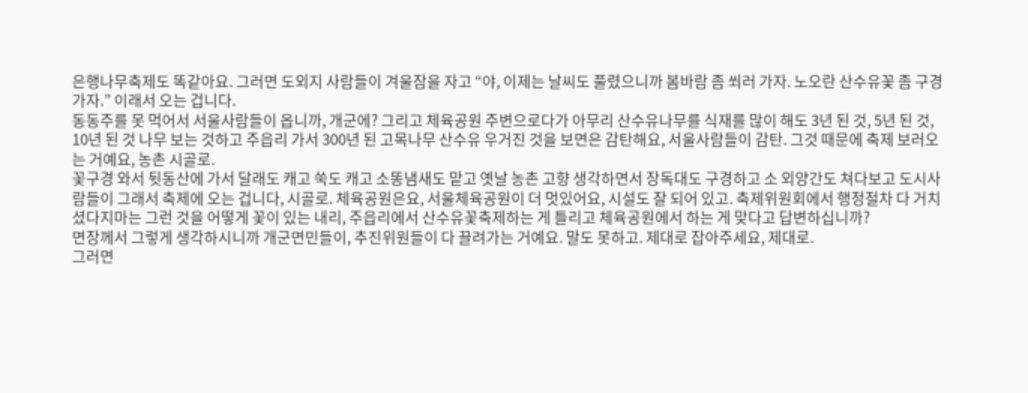은행나무축제도 똑같아요. 그러면 도외지 사람들이 겨울잠을 자고 “야, 이제는 날씨도 풀렸으니까 봄바람 좀 쐬러 가자. 노오란 산수유꽃 좀 구경 가자.” 이래서 오는 겁니다.
동동주를 못 먹어서 서울사람들이 옵니까, 개군에? 그리고 체육공원 주변으로다가 아무리 산수유나무를 식재를 많이 해도 3년 된 것, 5년 된 것, 10년 된 것 나무 보는 것하고 주읍리 가서 300년 된 고목나무 산수유 우거진 것을 보면은 감탄해요, 서울사람들이 감탄. 그것 때문에 축제 보러오는 거예요, 농촌 시골로.
꽃구경 와서 뒷동산에 가서 달래도 캐고 쑥도 캐고 소똥냄새도 맡고 옛날 농촌 고향 생각하면서 장독대도 구경하고 소 외양간도 쳐다보고 도시사람들이 그래서 축제에 오는 겁니다, 시골로. 체육공원은요, 서울체육공원이 더 멋있어요, 시설도 잘 되어 있고. 축제위원회에서 행정절차 다 거치셨다지마는 그런 것을 어떻게 꽃이 있는 내리, 주읍리에서 산수유꽃축제하는 게 틀리고 체육공원에서 하는 게 맞다고 답변하십니까?
면장께서 그렇게 생각하시니까 개군면민들이, 추진위원들이 다 끌려가는 거예요. 말도 못하고. 제대로 잡아주세요, 제대로.
그러면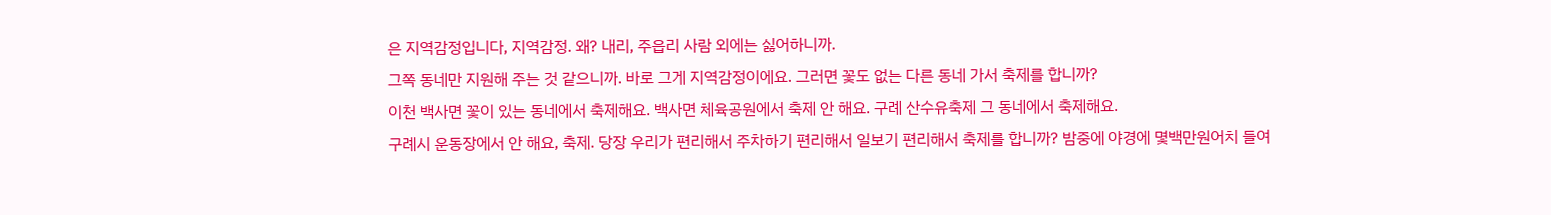은 지역감정입니다, 지역감정. 왜? 내리, 주읍리 사람 외에는 싫어하니까.
그쪽 동네만 지원해 주는 것 같으니까. 바로 그게 지역감정이에요. 그러면 꽃도 없는 다른 동네 가서 축제를 합니까?
이천 백사면 꽃이 있는 동네에서 축제해요. 백사면 체육공원에서 축제 안 해요. 구례 산수유축제 그 동네에서 축제해요.
구례시 운동장에서 안 해요, 축제. 당장 우리가 편리해서 주차하기 편리해서 일보기 편리해서 축제를 합니까? 밤중에 야경에 몇백만원어치 들여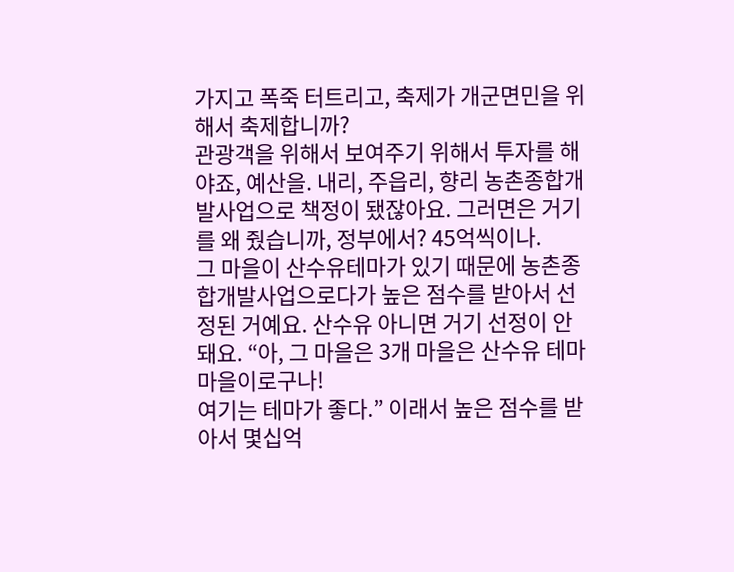가지고 폭죽 터트리고, 축제가 개군면민을 위해서 축제합니까?
관광객을 위해서 보여주기 위해서 투자를 해야죠, 예산을. 내리, 주읍리, 향리 농촌종합개발사업으로 책정이 됐잖아요. 그러면은 거기를 왜 줬습니까, 정부에서? 45억씩이나.
그 마을이 산수유테마가 있기 때문에 농촌종합개발사업으로다가 높은 점수를 받아서 선정된 거예요. 산수유 아니면 거기 선정이 안 돼요. “아, 그 마을은 3개 마을은 산수유 테마마을이로구나!
여기는 테마가 좋다.” 이래서 높은 점수를 받아서 몇십억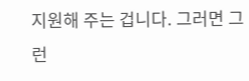지원해 주는 겁니다. 그러면 그런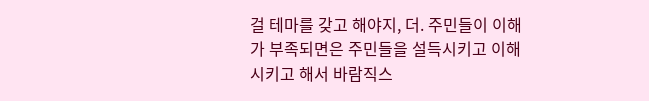걸 테마를 갖고 해야지, 더. 주민들이 이해가 부족되면은 주민들을 설득시키고 이해시키고 해서 바람직스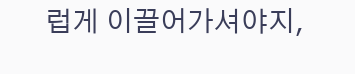럽게 이끌어가셔야지,